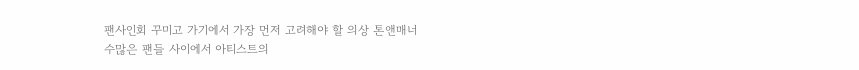팬사인회 꾸미고 가기에서 가장 먼저 고려해야 할 의상 톤앤매너
수많은 팬들 사이에서 아티스트의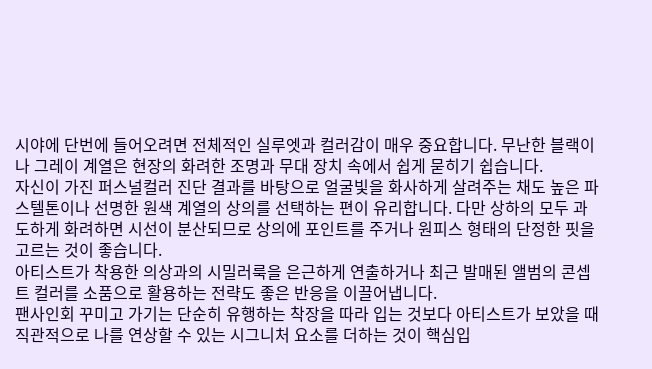시야에 단번에 들어오려면 전체적인 실루엣과 컬러감이 매우 중요합니다. 무난한 블랙이나 그레이 계열은 현장의 화려한 조명과 무대 장치 속에서 쉽게 묻히기 쉽습니다.
자신이 가진 퍼스널컬러 진단 결과를 바탕으로 얼굴빛을 화사하게 살려주는 채도 높은 파스텔톤이나 선명한 원색 계열의 상의를 선택하는 편이 유리합니다. 다만 상하의 모두 과도하게 화려하면 시선이 분산되므로 상의에 포인트를 주거나 원피스 형태의 단정한 핏을 고르는 것이 좋습니다.
아티스트가 착용한 의상과의 시밀러룩을 은근하게 연출하거나 최근 발매된 앨범의 콘셉트 컬러를 소품으로 활용하는 전략도 좋은 반응을 이끌어냅니다.
팬사인회 꾸미고 가기는 단순히 유행하는 착장을 따라 입는 것보다 아티스트가 보았을 때 직관적으로 나를 연상할 수 있는 시그니처 요소를 더하는 것이 핵심입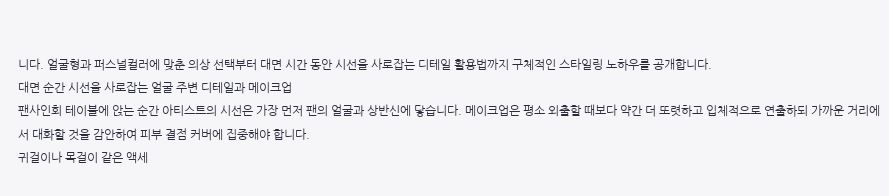니다. 얼굴형과 퍼스널컬러에 맞춘 의상 선택부터 대면 시간 동안 시선을 사로잡는 디테일 활용법까지 구체적인 스타일링 노하우를 공개합니다.
대면 순간 시선을 사로잡는 얼굴 주변 디테일과 메이크업
팬사인회 테이블에 앉는 순간 아티스트의 시선은 가장 먼저 팬의 얼굴과 상반신에 닿습니다. 메이크업은 평소 외출할 때보다 약간 더 또렷하고 입체적으로 연출하되 가까운 거리에서 대화할 것을 감안하여 피부 결점 커버에 집중해야 합니다.
귀걸이나 목걸이 같은 액세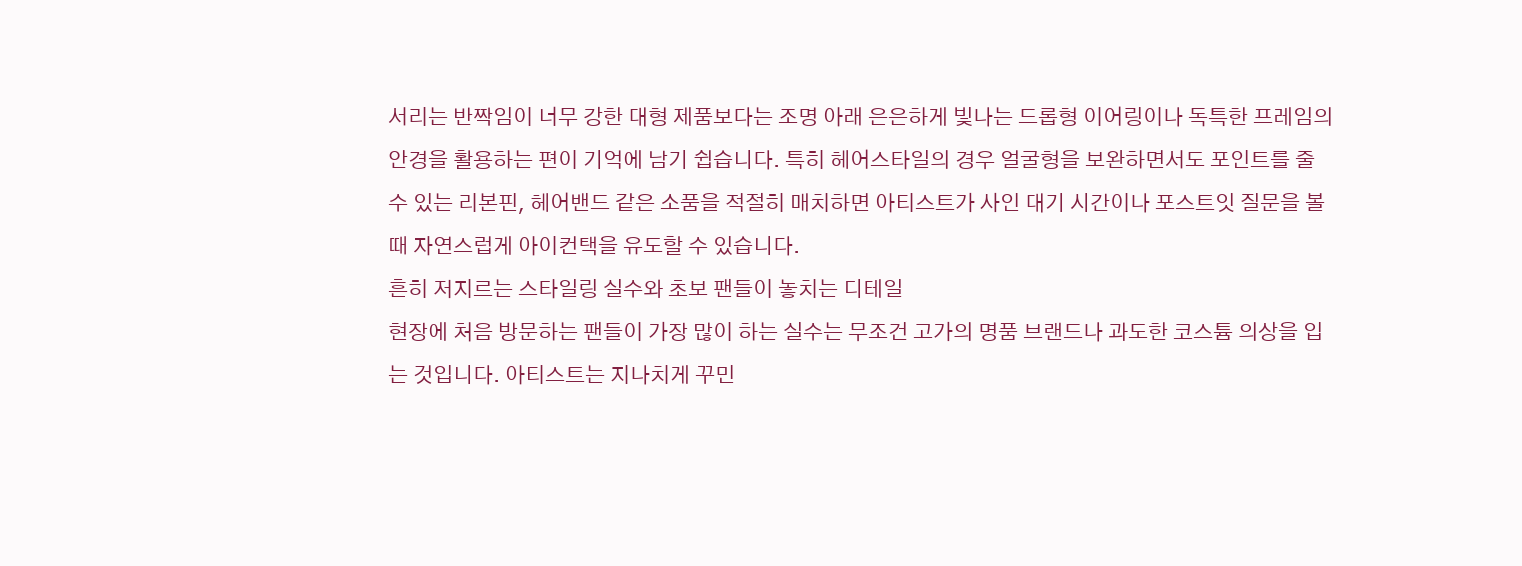서리는 반짝임이 너무 강한 대형 제품보다는 조명 아래 은은하게 빛나는 드롭형 이어링이나 독특한 프레임의 안경을 활용하는 편이 기억에 남기 쉽습니다. 특히 헤어스타일의 경우 얼굴형을 보완하면서도 포인트를 줄 수 있는 리본핀, 헤어밴드 같은 소품을 적절히 매치하면 아티스트가 사인 대기 시간이나 포스트잇 질문을 볼 때 자연스럽게 아이컨택을 유도할 수 있습니다.
흔히 저지르는 스타일링 실수와 초보 팬들이 놓치는 디테일
현장에 처음 방문하는 팬들이 가장 많이 하는 실수는 무조건 고가의 명품 브랜드나 과도한 코스튬 의상을 입는 것입니다. 아티스트는 지나치게 꾸민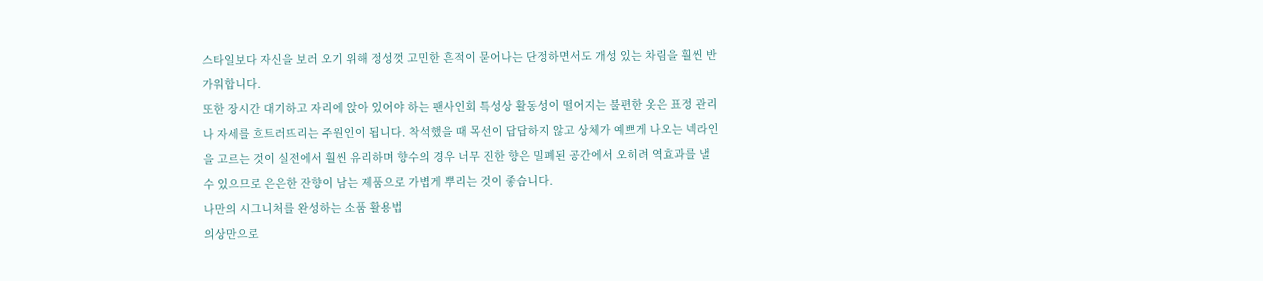스타일보다 자신을 보러 오기 위해 정성껏 고민한 흔적이 묻어나는 단정하면서도 개성 있는 차림을 훨씬 반가워합니다.
또한 장시간 대기하고 자리에 앉아 있어야 하는 팬사인회 특성상 활동성이 떨어지는 불편한 옷은 표정 관리나 자세를 흐트러뜨리는 주원인이 됩니다. 착석했을 때 목선이 답답하지 않고 상체가 예쁘게 나오는 넥라인을 고르는 것이 실전에서 훨씬 유리하며 향수의 경우 너무 진한 향은 밀폐된 공간에서 오히려 역효과를 낼 수 있으므로 은은한 잔향이 남는 제품으로 가볍게 뿌리는 것이 좋습니다.
나만의 시그니처를 완성하는 소품 활용법
의상만으로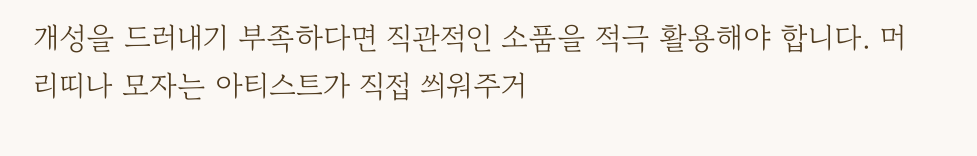개성을 드러내기 부족하다면 직관적인 소품을 적극 활용해야 합니다. 머리띠나 모자는 아티스트가 직접 씌워주거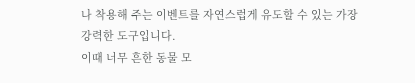나 착용해 주는 이벤트를 자연스럽게 유도할 수 있는 가장 강력한 도구입니다.
이때 너무 흔한 동물 모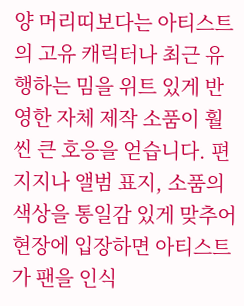양 머리띠보다는 아티스트의 고유 캐릭터나 최근 유행하는 밈을 위트 있게 반영한 자체 제작 소품이 훨씬 큰 호응을 얻습니다. 편지지나 앨범 표지, 소품의 색상을 통일감 있게 맞추어 현장에 입장하면 아티스트가 팬을 인식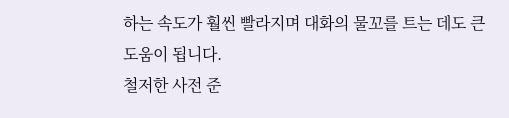하는 속도가 훨씬 빨라지며 대화의 물꼬를 트는 데도 큰 도움이 됩니다.
철저한 사전 준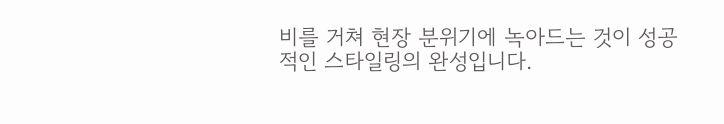비를 거쳐 현장 분위기에 녹아드는 것이 성공적인 스타일링의 완성입니다.